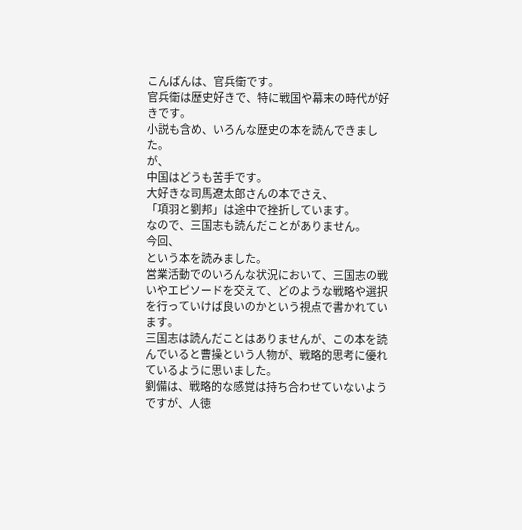こんばんは、官兵衛です。
官兵衛は歴史好きで、特に戦国や幕末の時代が好きです。
小説も含め、いろんな歴史の本を読んできました。
が、
中国はどうも苦手です。
大好きな司馬遼太郎さんの本でさえ、
「項羽と劉邦」は途中で挫折しています。
なので、三国志も読んだことがありません。
今回、
という本を読みました。
営業活動でのいろんな状況において、三国志の戦いやエピソードを交えて、どのような戦略や選択を行っていけば良いのかという視点で書かれています。
三国志は読んだことはありませんが、この本を読んでいると曹操という人物が、戦略的思考に優れているように思いました。
劉備は、戦略的な感覚は持ち合わせていないようですが、人徳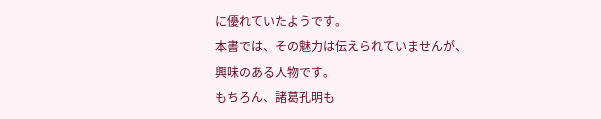に優れていたようです。
本書では、その魅力は伝えられていませんが、興味のある人物です。
もちろん、諸葛孔明も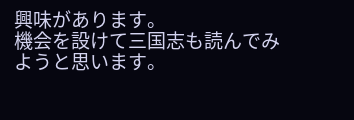興味があります。
機会を設けて三国志も読んでみようと思います。